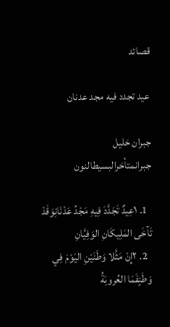قصائد

عيد تجدد فيه مجد عدنان

جبران خليل جبرانمتأخرالبسيطالنون

  1. ١عِيدٌ تَجَدَّدَ فِيهِ مَجْدُ عَدْنَانِوَقَدْ تَآخَى المَلِيكَانِ الوَفِيَّانِ
  2. ٢إِنْ مَثَّلا وَطَنَيْنِ اليَوْمَ فِي وَطَنٍفَمَا العُروبَةُ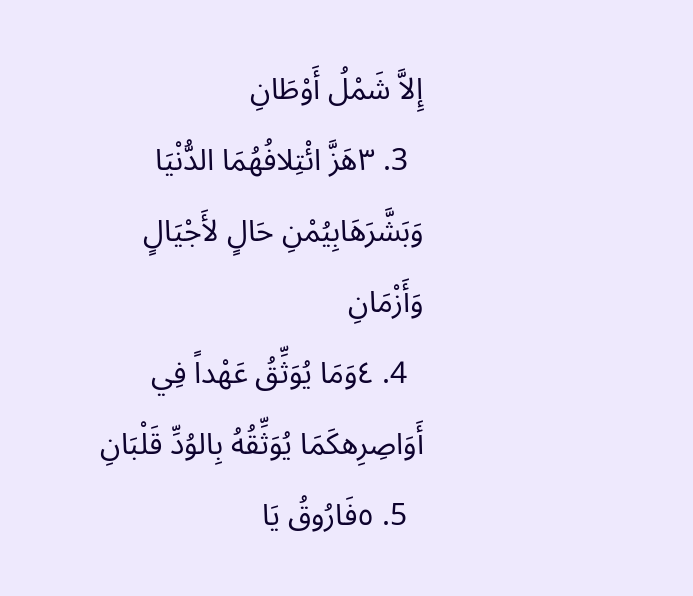إِلاَّ شَمْلُ أَوْطَانِ
  3. ٣هَزَّ ائْتِلافُهُمَا الدُّنْيَا وَبَشَّرَهَابِيُمْنِ حَالٍ لأَجْيَالٍ وَأَزْمَانِ
  4. ٤وَمَا يُوَثِّقُ عَهْداً فِي أَوَاصِرِهكَمَا يُوَثِّقُهُ بِالوُدِّ قَلْبَانِ
  5. ٥فَارُوقُ يَا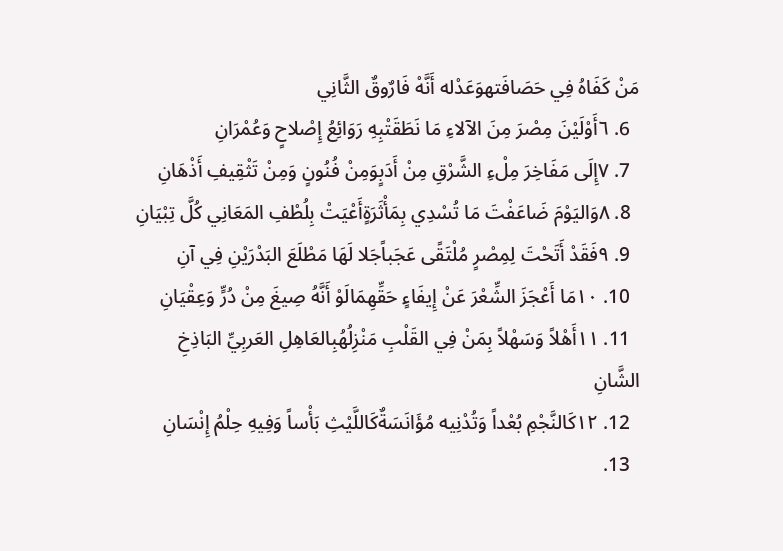مَنْ كَفَاهُ فِي حَصَافَتهوَعَدْله أَنَّهْ فَارٌوقٌ الثَّانِي
  6. ٦أَوْلَيْنَ مِصْرَ مِنَ الآلاءِ مَا نَطَقَتْبِهِ رَوَائِعُ إِصْلاحٍ وَعُمْرَانِ
  7. ٧إِلَى مَفَاخِرَ مِلْءِ الشَّرْقِ مِنْ أَدَبٍوَمِنْ فُنُونٍ وَمِنْ تَثْقِيفِ أَذْهَانِ
  8. ٨وَاليَوْمَ ضَاعَفْتَ مَا تُسْدِي بِمَأْثَرَةٍأَعْيَتْ بِلُطْفِ المَعَانِي كُلَّ تِبْيَانِ
  9. ٩فَقَدْ أَتَحْتَ لِمِصْرٍ مُلْتَقًى عَجَباًجَلا لَهَا مَطْلَعَ البَدْرَيْنِ فِي آنِ
  10. ١٠مَا أَعْجَزَ الشِّعْرَ عَنْ إِيفَاءٍ حَقِّهِمَالَوْ أَنَّهُ صِيغَ مِنْ دُرٍّ وَعِقْيَانِ
  11. ١١أَهْلاً وَسَهْلاً بِمَنْ فِي القَلْبِ مَنْزِلُهُبِالعَاهِلِ العَربِيِّ البَاذِخِ الشَّانِ
  12. ١٢كَالنَّجْمِ بُعْداً وَتُدْنِيه مُؤَانَسَةٌكَاللَّيْثِ بَأْساً وَفِيهِ حِلْمُ إِنْسَانِ
  13.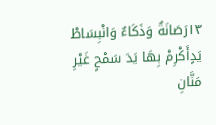١٣رَصَانَةٌ وَذَكَاءٌ وَانْبِسَاطْ يَدٍأَكْرِمْ بِهَا يَدَ سَمْحٍ غَيْرِ مَنَّانِ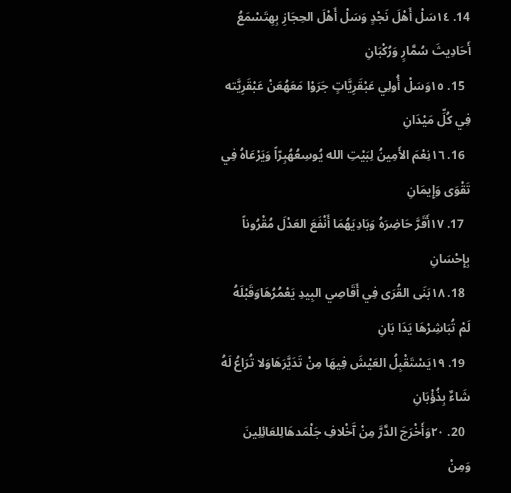14. ١٤سَلْ أَهْلَ نَجْدٍ وَسَلْ أَهْلَ الحِجَازِ بِهِتَسْمَعُ أَحَادِيثَ سُمَّارٍ وَرُكْبَانِ
  15. ١٥وَسَلْ أُولِي عَبْقَرِيَّاتٍ جَرَوْا مَعَهُعَنْ عَبْقَرِيَّته فِي كُلِّ مَيْدَانِ
  16. ١٦نِعْمَ الأَمِينُ لِبَيْتِ الله يُوسِعُهُبِرّاً وَيَرْعَاهُ فِي تَقْوَى وَإِيمَانِ
  17. ١٧أَقَرَّ حَاضِرَهُ وَبَادِيَهُمَا أَنْفَعَ العَدْلَ مُقْرُوناً بِإِحْسَانِ
  18. ١٨بَنَى القُرَى فِي أَقَاصِي البِيدِ يَعْمُرُهَاوَقَبْلَهُ لَمْ تُبَاشِرْهَا يَدَا بَانِ
  19. ١٩يَسْتَقْبِلُ العَيْشَ فِيهَا مِنْ تَدَيَّرَهَاوَلا تُرَاعُ لَهُ شَاءٌ بِذُؤْبَانِ
  20. ٢٠وَأَخْرَجَ الدَّرَّ مِنْ آَخْلافِ جَلْمَدهَالِلعَائِلِينَ وَمِنْ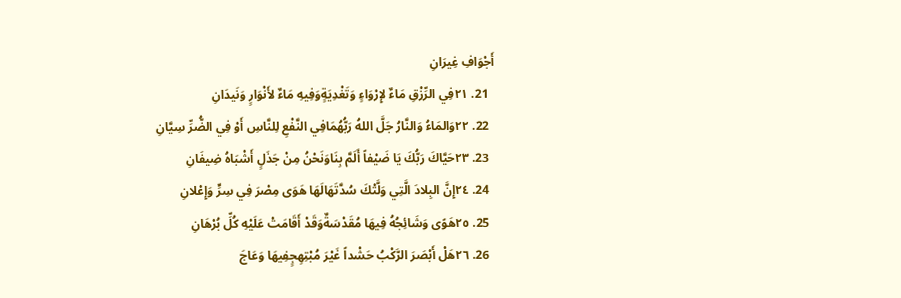أَجْوَافِ غِيرَانِ
  21. ٢١فِي الرِّزْقِ مَاءٌ لإِرْوَاءٍ وَتَغْدِيَةٍوَفِيهِ مَاءٌ لأَنْوَارٍ وَنَيدَانِ
  22. ٢٢وَالمَاءُ وَالنَّارُ جَلَّ اللهُ رَبُّهُمَافِي النَّفْعِ لِلنَّاسِ أَوْ فِي الضُّرِّ سِيَّانِ
  23. ٢٣حَيَّاكَ رَبُّكَ يَا ضَيْفاً أَلَمَّ بِنَاوَنَحْنُ مِنْ جَذَلٍ أَشْبَاهُ ضِيفَانِ
  24. ٢٤إِنَّ البِلادَ الَّتِي وَلَّتْكَ سُدَّتَهَالَهَا هَوَى مِصْرَ فِي سِرٍّ وَإِعْلانِ
  25. ٢٥هَوًى وَشَائِجُهُ فِيهَا مُقَدْسَةٌوَقَدْ أَقَامَتْ عَلَيْهِ كُلِّ بُرْهَانِ
  26. ٢٦هَلْ أَبْصَرَ الرَّكْبُ حَشْداً غَيْرَ مُبْتِهِجٍفِيهَا وَعَاجَ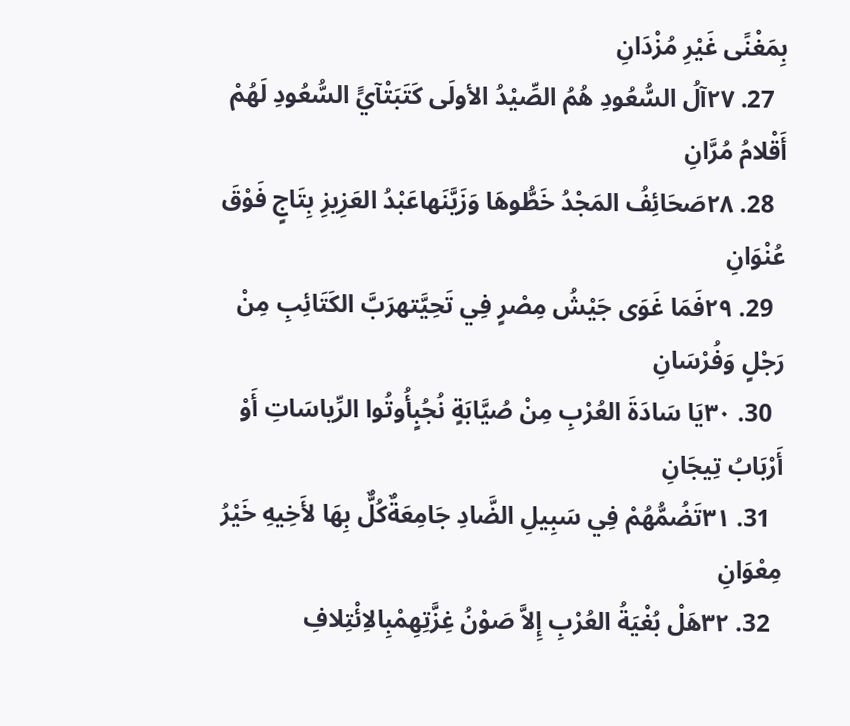بِمَغْنًى غَيْرِ مُزْدَانِ
  27. ٢٧آلُ السُّعُودِ هُمُ الصِّيْدُ الأولَى كَتَبَتْآيًَ السُّعُودِ لَهُمْ أَقْلامُ مُرَّانِ
  28. ٢٨صَحَائِفُ المَجْدُ خَطُّوهَا وَزَيَّنَهاعَبْدُ العَزِيزِ بِتَاجٍ فَوْقَ عُنْوَانِ
  29. ٢٩فَمَا غَوَى جَيْشُ مِصْرٍ فِي تَحِيَّتهرَبَّ الكَتَائِبِ مِنْ رَجْلٍ وَفُرْسَانِ
  30. ٣٠يَا سَادَةَ العُرْبِ مِنْ صُيَّابَةٍ نُجُبٍأُوتُوا الرِّياسَاتِ أَوْ أَرْبَابُ تِيجَانِ
  31. ٣١تَضُمُّهُمْ فِي سَبِيلِ الضَّادِ جَامِعَةٌكُلٌّ بِهَا لأَخِيهِ خَيْرُ مِعْوَانِ
  32. ٣٢هَلْ بُغْيَةُ العُرْبِ إِلاَّ صَوْنُ غِزَّتِهِمْبِالاِئْتِلافِ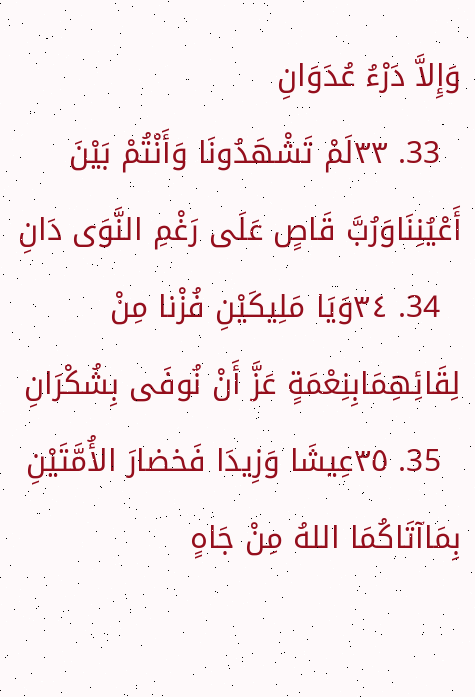وَإِلاَّ دَرْءُ عُدَوَانِ
  33. ٣٣لَمْ تَشْهَدُونَا وَأَنْتُمْ بَيْنَ أَعْيُنِنَاوَرُبَّ قَاصٍ عَلَى رَغْمِ النَّوَى دَانِ
  34. ٣٤وَيَا مَلِيكَيْنِ فُزْنا مِنْ لِقَائِهِمَابِنِعْمَةٍ عَزَّ أَنْ نُوفَى بِشُكْرَانِ
  35. ٣٥عِيشَا وَزِيدَا فَخضارَ الأُمَّتَيْنِ بِمَاآتَاكُمَا اللهُ مِنْ جَاهٍ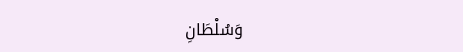وَسُلْطَانِ